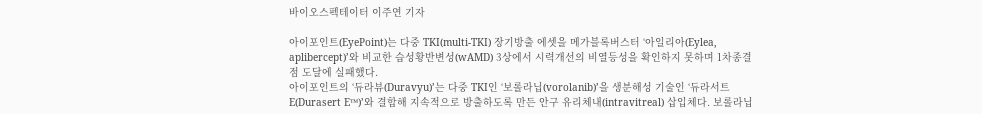바이오스펙테이터 이주연 기자

아이포인트(EyePoint)는 다중 TKI(multi-TKI) 장기방출 에셋을 메가블록버스터 ‘아일리아(Eylea, aplibercept)’와 비교한 습성황반변성(wAMD) 3상에서 시력개선의 비열등성을 확인하지 못하며 1차종결점 도달에 실패했다.
아이포인트의 ‘듀라뷰(Duravyu)’는 다중 TKI인 ‘보롤라닙(vorolanib)’을 생분해성 기술인 ‘듀라서트 E(Durasert E™)’와 결합해 지속적으로 방출하도록 만든 안구 유리체내(intravitreal) 삽입체다. 보롤라닙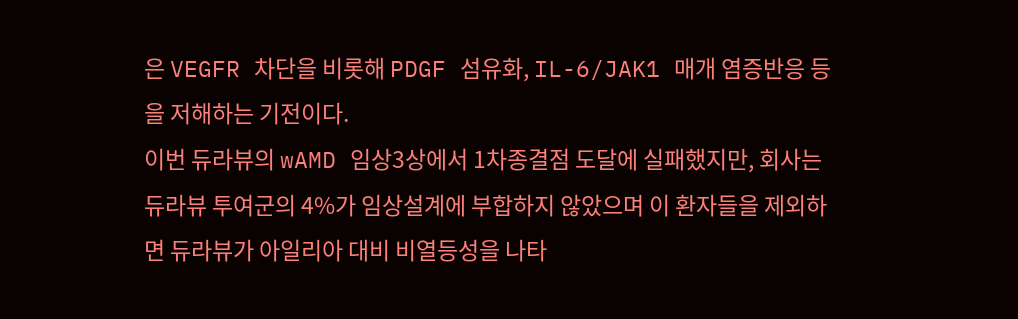은 VEGFR 차단을 비롯해 PDGF 섬유화, IL-6/JAK1 매개 염증반응 등을 저해하는 기전이다.
이번 듀라뷰의 wAMD 임상3상에서 1차종결점 도달에 실패했지만, 회사는 듀라뷰 투여군의 4%가 임상설계에 부합하지 않았으며 이 환자들을 제외하면 듀라뷰가 아일리아 대비 비열등성을 나타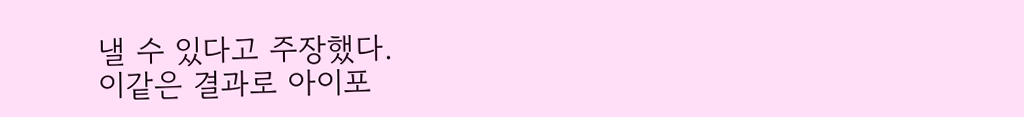낼 수 있다고 주장했다.
이같은 결과로 아이포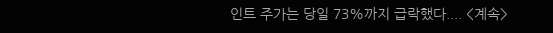인트 주가는 당일 73%까지 급락했다.... <계속>